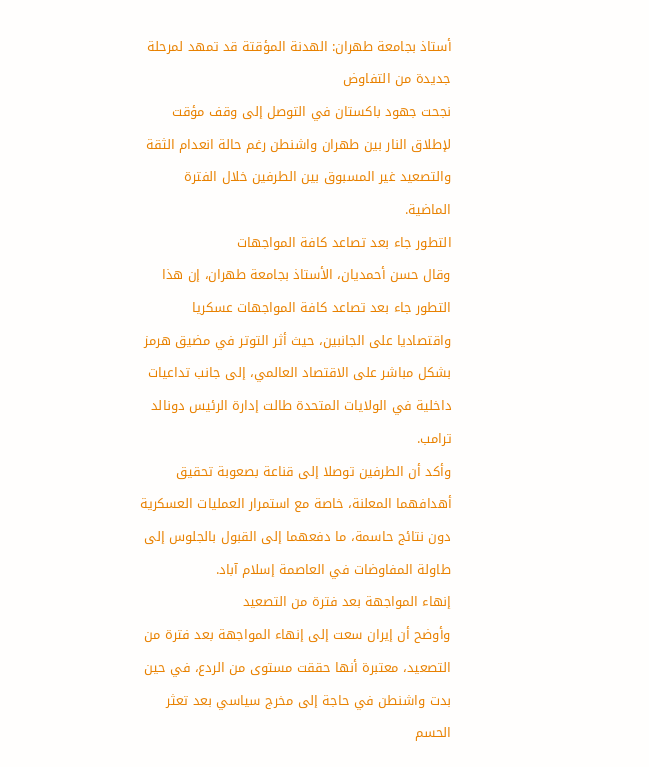أستاذ بجامعة طهران: الهدنة المؤقتة قد تمهد لمرحلة جديدة من التفاوض
نجحت جهود باكستان في التوصل إلى وقف مؤقت لإطلاق النار بين طهران واشنطن رغم حالة انعدام الثقة والتصعيد غير المسبوق بين الطرفين خلال الفترة الماضية.
التطور جاء بعد تصاعد كافة المواجهات
وقال حسن أحمديان، الأستاذ بجامعة طهران، إن هذا التطور جاء بعد تصاعد كافة المواجهات عسكريا واقتصاديا على الجانبين، حيث أثر التوتر في مضيق هرمز بشكل مباشر على الاقتصاد العالمي، إلى جانب تداعيات داخلية في الولايات المتحدة طالت إدارة الرئيس دونالد ترامب.
وأكد أن الطرفين توصلا إلى قناعة بصعوبة تحقيق أهدافهما المعلنة، خاصة مع استمرار العمليات العسكرية دون نتائج حاسمة، ما دفعهما إلى القبول بالجلوس إلى طاولة المفاوضات في العاصمة إسلام آباد.
إنهاء المواجهة بعد فترة من التصعيد
وأوضح أن إيران سعت إلى إنهاء المواجهة بعد فترة من التصعيد، معتبرة أنها حققت مستوى من الردع، في حين بدت واشنطن في حاجة إلى مخرج سياسي بعد تعثر الحسم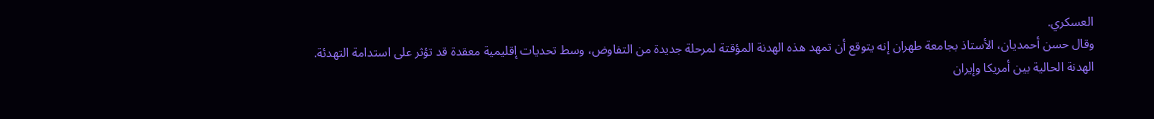العسكري.
وقال حسن أحمديان، الأستاذ بجامعة طهران إنه يتوقع أن تمهد هذه الهدنة المؤقتة لمرحلة جديدة من التفاوض، وسط تحديات إقليمية معقدة قد تؤثر على استدامة التهدئة.
الهدنة الحالية بين أمريكا وإيران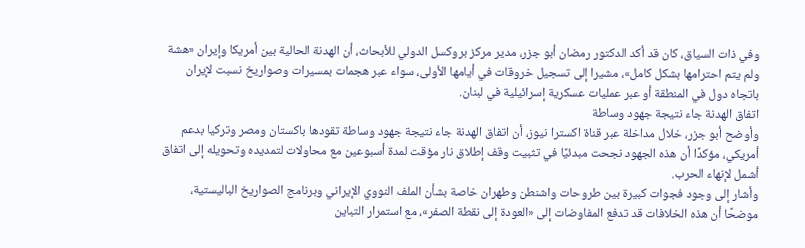وفي ذات السياق، كان قد أكد الدكتور رمضان أبو جزر، مدير مركز بروكسل الدولي للأبحاث، أن الهدنة الحالية بين أمريكا وإيران «هشة ولم يتم احترامها بشكل كامل»، مشيرا إلى تسجيل خروقات في أيامها الأولى، سواء عبر هجمات بمسيرات وصواريخ نسبت لإيران باتجاه دول في المنطقة أو عبر عمليات عسكرية إسرائيلية في لبنان.
اتفاق الهدنة جاء نتيجة جهود وساطة
وأوضح أبو جزر، خلال مداخلة عبر قناة اكسترا نيوز، أن اتفاق الهدنة جاء نتيجة جهود وساطة تقودها باكستان ومصر وتركيا بدعم أمريكي، مؤكدًا أن هذه الجهود نجحت مبدئيًا في تثبيت وقف إطلاق نار مؤقت لمدة أسبوعين مع محاولات لتمديده وتحويله إلى اتفاق أشمل لإنهاء الحرب.
وأشار إلى وجود فجوات كبيرة بين طروحات واشنطن وطهران خاصة بشأن الملف النووي الإيراني وبرنامج الصواريخ الباليستية، موضحًا أن هذه الخلافات قد تدفع المفاوضات إلى «العودة إلى نقطة الصفر»، مع استمرار التباين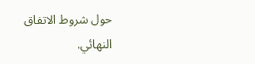حول شروط الاتفاق النهائي.